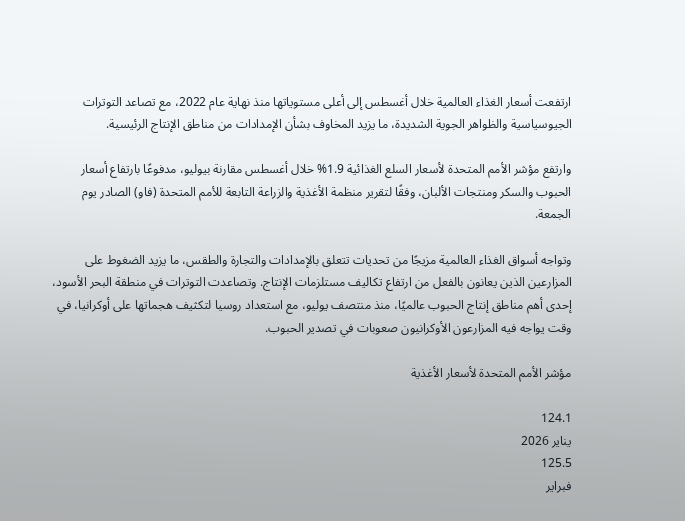ارتفعت أسعار الغذاء العالمية خلال أغسطس إلى أعلى مستوياتها منذ نهاية عام 2022، مع تصاعد التوترات الجيوسياسية والظواهر الجوية الشديدة، ما يزيد المخاوف بشأن الإمدادات من مناطق الإنتاج الرئيسية.

وارتفع مؤشر الأمم المتحدة لأسعار السلع الغذائية 1.9% خلال أغسطس مقارنة بيوليو، مدفوعًا بارتفاع أسعار الحبوب والسكر ومنتجات الألبان، وفقًا لتقرير منظمة الأغذية والزراعة التابعة للأمم المتحدة (فاو) الصادر يوم الجمعة.

وتواجه أسواق الغذاء العالمية مزيجًا من تحديات تتعلق بالإمدادات والتجارة والطقس، ما يزيد الضغوط على المزارعين الذين يعانون بالفعل من ارتفاع تكاليف مستلزمات الإنتاج. وتصاعدت التوترات في منطقة البحر الأسود، إحدى أهم مناطق إنتاج الحبوب عالميًا، منذ منتصف يوليو، مع استعداد روسيا لتكثيف هجماتها على أوكرانيا، في وقت يواجه فيه المزارعون الأوكرانيون صعوبات في تصدير الحبوب.

مؤشر الأمم المتحدة لأسعار الأغذية

124.1
يناير 2026
125.5
فبراير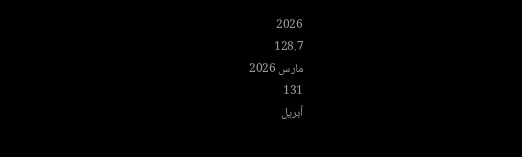2026
128.7
مارس 2026
131
أبريل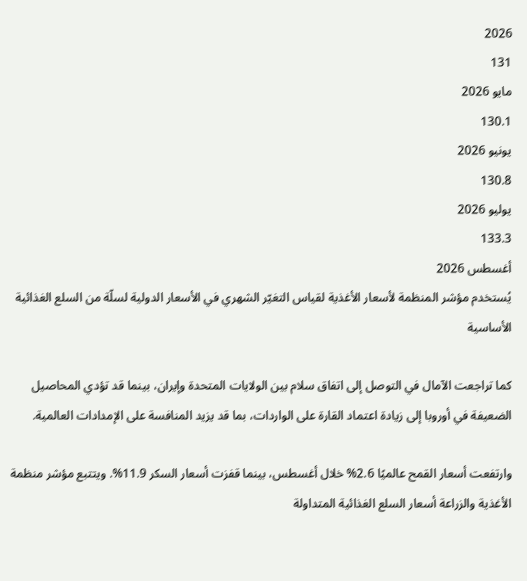2026
131
مايو 2026
130.1
يونيو 2026
130.8
يوليو 2026
133.3
أغسطس 2026
يُستخدم مؤشر المنظمة لأسعار الأغذية لقياس التغيّر الشهري في الأسعار الدولية لسلّة من السلع الغذائية الأساسية

كما تراجعت الآمال في التوصل إلى اتفاق سلام بين الولايات المتحدة وإيران، بينما قد تؤدي المحاصيل الضعيفة في أوروبا إلى زيادة اعتماد القارة على الواردات، بما قد يزيد المنافسة على الإمدادات العالمية.

وارتفعت أسعار القمح عالميًا 2.6% خلال أغسطس، بينما قفزت أسعار السكر 11.9%. ويتتبع مؤشر منظمة الأغذية والزراعة أسعار السلع الغذائية المتداولة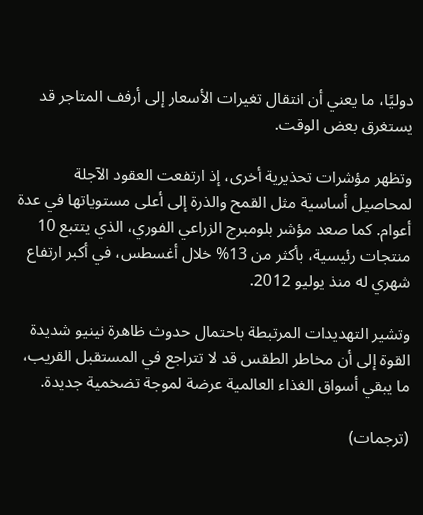دوليًا، ما يعني أن انتقال تغيرات الأسعار إلى أرفف المتاجر قد يستغرق بعض الوقت.

وتظهر مؤشرات تحذيرية أخرى، إذ ارتفعت العقود الآجلة لمحاصيل أساسية مثل القمح والذرة إلى أعلى مستوياتها في عدة أعوام. كما صعد مؤشر بلومبرج الزراعي الفوري، الذي يتتبع 10 منتجات رئيسية، بأكثر من 13% خلال أغسطس، في أكبر ارتفاع شهري له منذ يوليو 2012.

وتشير التهديدات المرتبطة باحتمال حدوث ظاهرة نينيو شديدة القوة إلى أن مخاطر الطقس قد لا تتراجع في المستقبل القريب، ما يبقي أسواق الغذاء العالمية عرضة لموجة تضخمية جديدة.

(ترجمات)